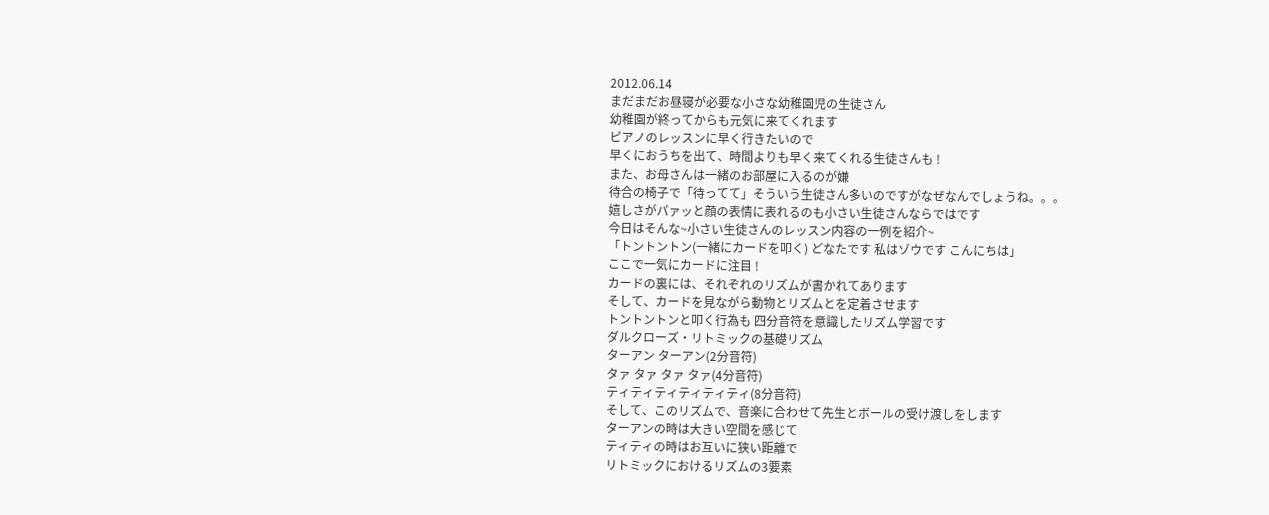2012.06.14
まだまだお昼寝が必要な小さな幼稚園児の生徒さん
幼稚園が終ってからも元気に来てくれます
ピアノのレッスンに早く行きたいので
早くにおうちを出て、時間よりも早く来てくれる生徒さんも !
また、お母さんは一緒のお部屋に入るのが嫌
待合の椅子で「待ってて」そういう生徒さん多いのですがなぜなんでしょうね。。。
嬉しさがパァッと顔の表情に表れるのも小さい生徒さんならではです
今日はそんな~小さい生徒さんのレッスン内容の一例を紹介~
「トントントン(一緒にカードを叩く) どなたです 私はゾウです こんにちは」
ここで一気にカードに注目 !
カードの裏には、それぞれのリズムが書かれてあります
そして、カードを見ながら動物とリズムとを定着させます
トントントンと叩く行為も 四分音符を意識したリズム学習です
ダルクローズ・リトミックの基礎リズム
ターアン ターアン(2分音符)
タァ タァ タァ タァ(4分音符)
ティティティティティティ(8分音符)
そして、このリズムで、音楽に合わせて先生とボールの受け渡しをします
ターアンの時は大きい空間を感じて
ティティの時はお互いに狭い距離で
リトミックにおけるリズムの3要素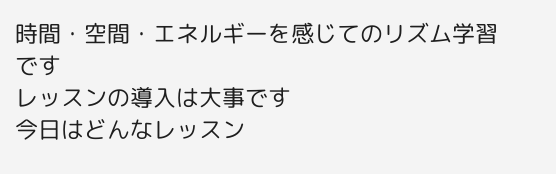時間・空間・エネルギーを感じてのリズム学習です
レッスンの導入は大事です
今日はどんなレッスン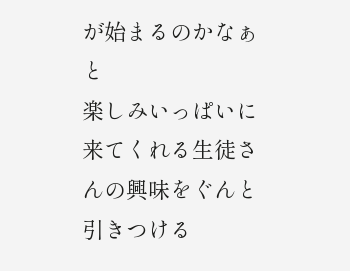が始まるのかなぁ と
楽しみいっぱいに来てくれる生徒さんの興味をぐんと引きつける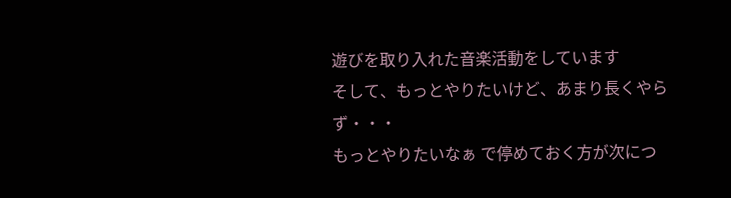遊びを取り入れた音楽活動をしています
そして、もっとやりたいけど、あまり長くやらず・・・
もっとやりたいなぁ で停めておく方が次につ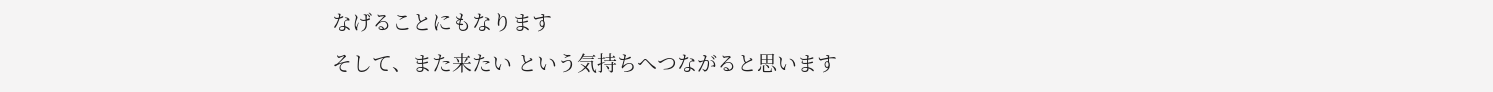なげることにもなります
そして、また来たい という気持ちへつながると思います